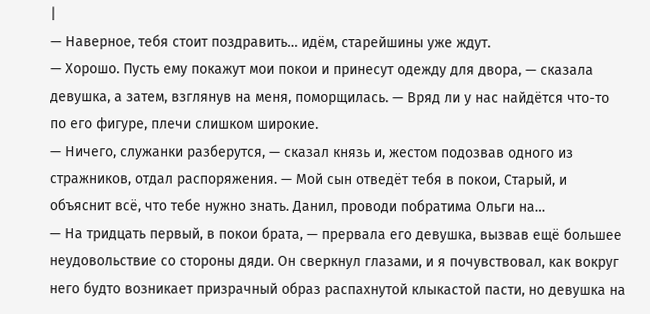|
— Наверное, тебя стоит поздравить… идём, старейшины уже ждут.
— Хорошо. Пусть ему покажут мои покои и принесут одежду для двора, — сказала девушка, а затем, взглянув на меня, поморщилась. — Вряд ли у нас найдётся что-то по его фигуре, плечи слишком широкие.
— Ничего, служанки разберутся, — сказал князь и, жестом подозвав одного из стражников, отдал распоряжения. — Мой сын отведёт тебя в покои, Старый, и объяснит всё, что тебе нужно знать. Данил, проводи побратима Ольги на…
— На тридцать первый, в покои брата, — прервала его девушка, вызвав ещё большее неудовольствие со стороны дяди. Он сверкнул глазами, и я почувствовал, как вокруг него будто возникает призрачный образ распахнутой клыкастой пасти, но девушка на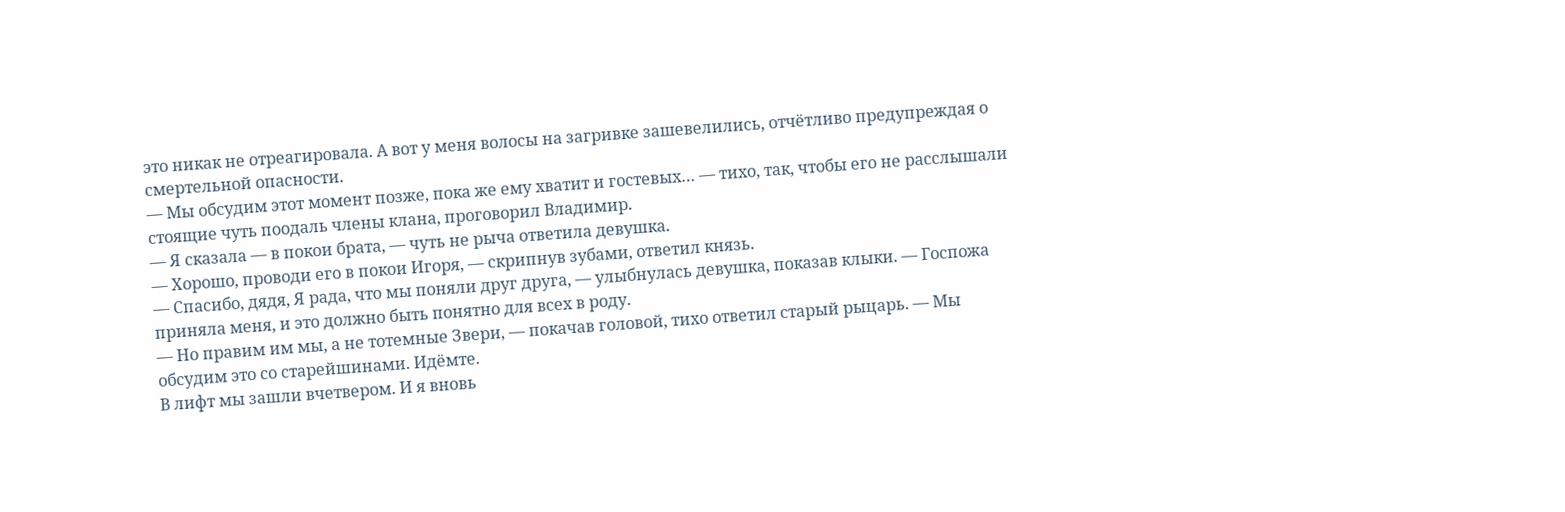это никак не отреагировала. А вот у меня волосы на загривке зашевелились, отчётливо предупреждая о смертельной опасности.
— Мы обсудим этот момент позже, пока же ему хватит и гостевых… — тихо, так, чтобы его не расслышали стоящие чуть поодаль члены клана, проговорил Владимир.
— Я сказала — в покои брата, — чуть не рыча ответила девушка.
— Хорошо, проводи его в покои Игоря, — скрипнув зубами, ответил князь.
— Спасибо, дядя, Я рада, что мы поняли друг друга, — улыбнулась девушка, показав клыки. — Госпожа приняла меня, и это должно быть понятно для всех в роду.
— Но правим им мы, а не тотемные Звери, — покачав головой, тихо ответил старый рыцарь. — Мы обсудим это со старейшинами. Идёмте.
В лифт мы зашли вчетвером. И я вновь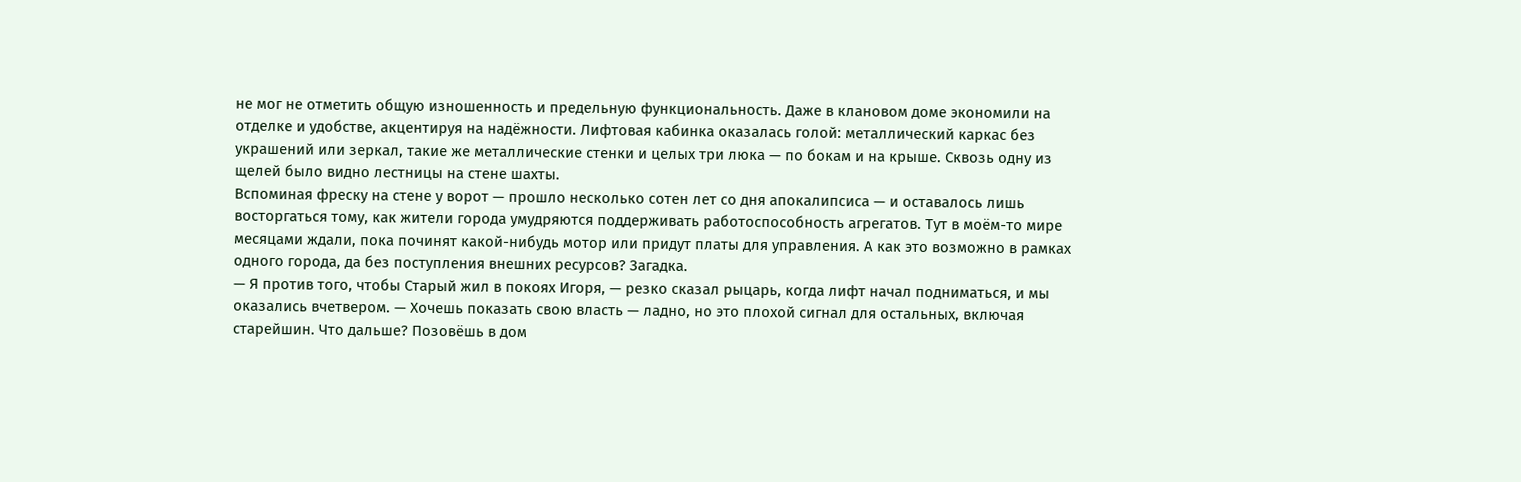не мог не отметить общую изношенность и предельную функциональность. Даже в клановом доме экономили на отделке и удобстве, акцентируя на надёжности. Лифтовая кабинка оказалась голой: металлический каркас без украшений или зеркал, такие же металлические стенки и целых три люка — по бокам и на крыше. Сквозь одну из щелей было видно лестницы на стене шахты.
Вспоминая фреску на стене у ворот — прошло несколько сотен лет со дня апокалипсиса — и оставалось лишь восторгаться тому, как жители города умудряются поддерживать работоспособность агрегатов. Тут в моём-то мире месяцами ждали, пока починят какой-нибудь мотор или придут платы для управления. А как это возможно в рамках одного города, да без поступления внешних ресурсов? Загадка.
— Я против того, чтобы Старый жил в покоях Игоря, — резко сказал рыцарь, когда лифт начал подниматься, и мы оказались вчетвером. — Хочешь показать свою власть — ладно, но это плохой сигнал для остальных, включая старейшин. Что дальше? Позовёшь в дом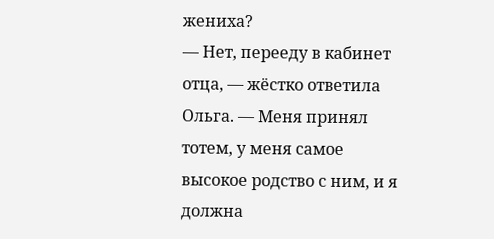жениха?
— Нет, перееду в кабинет отца, — жёстко ответила Ольга. — Меня принял тотем, у меня самое высокое родство с ним, и я должна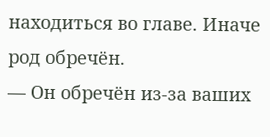находиться во главе. Иначе род обречён.
— Он обречён из-за ваших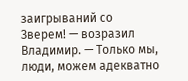заигрываний со Зверем! — возразил Владимир. — Только мы, люди, можем адекватно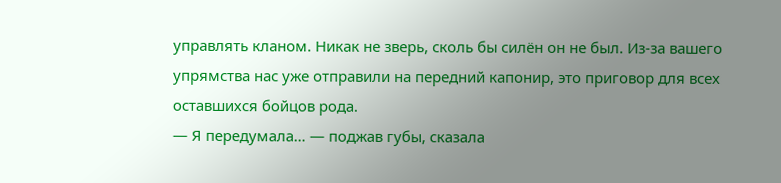управлять кланом. Никак не зверь, сколь бы силён он не был. Из-за вашего упрямства нас уже отправили на передний капонир, это приговор для всех оставшихся бойцов рода.
— Я передумала… — поджав губы, сказала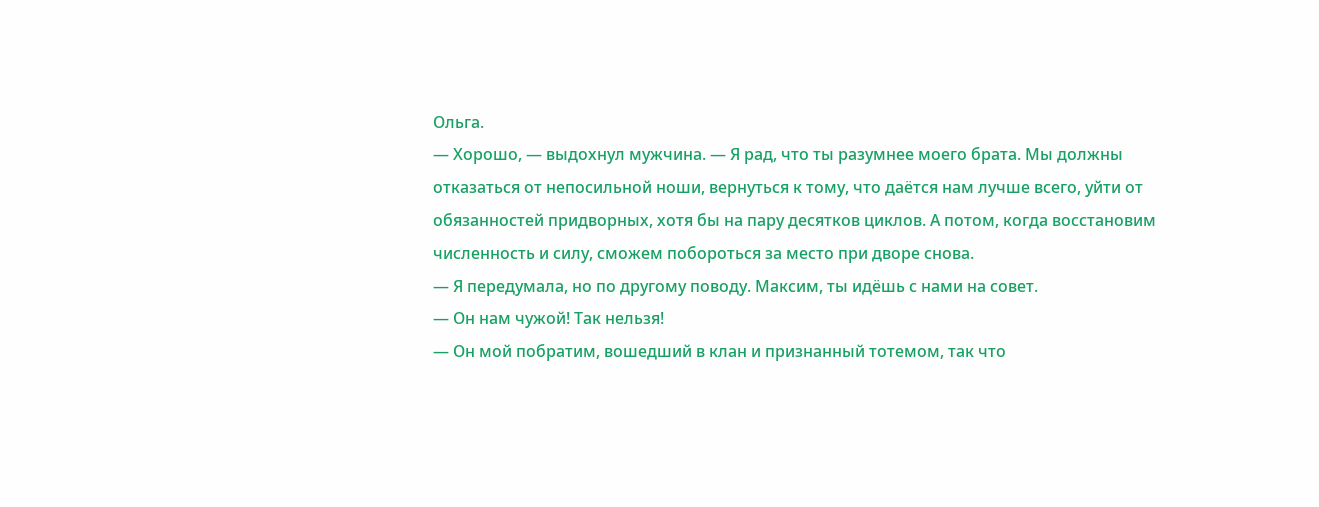Ольга.
— Хорошо, — выдохнул мужчина. — Я рад, что ты разумнее моего брата. Мы должны отказаться от непосильной ноши, вернуться к тому, что даётся нам лучше всего, уйти от обязанностей придворных, хотя бы на пару десятков циклов. А потом, когда восстановим численность и силу, сможем побороться за место при дворе снова.
— Я передумала, но по другому поводу. Максим, ты идёшь с нами на совет.
— Он нам чужой! Так нельзя!
— Он мой побратим, вошедший в клан и признанный тотемом, так что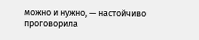можно и нужно, — настойчиво проговорила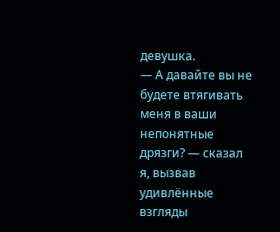девушка.
— А давайте вы не будете втягивать меня в ваши непонятные дрязги? — сказал я, вызвав удивлённые взгляды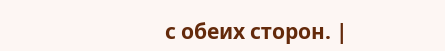с обеих сторон. |